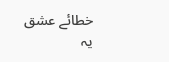خطائے عشق یہ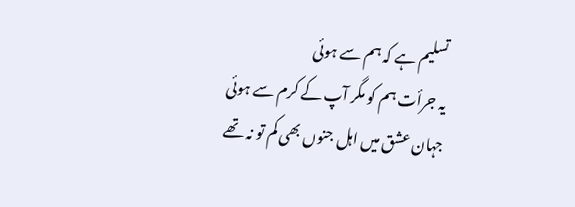تسلیم ہے کہ ہم سے ہوئی
یہ جرأت ہم کو مگر آپ کے کرم سے ہوئی
جہان عشق میں اہل جنوں بھی کم تو نہ تھے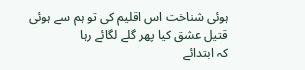ہوئی شناخت اس اقلیم کی تو ہم سے ہوئی
قتیل عشق کیا پھر گلے لگائے رہا
کہ ابتدائے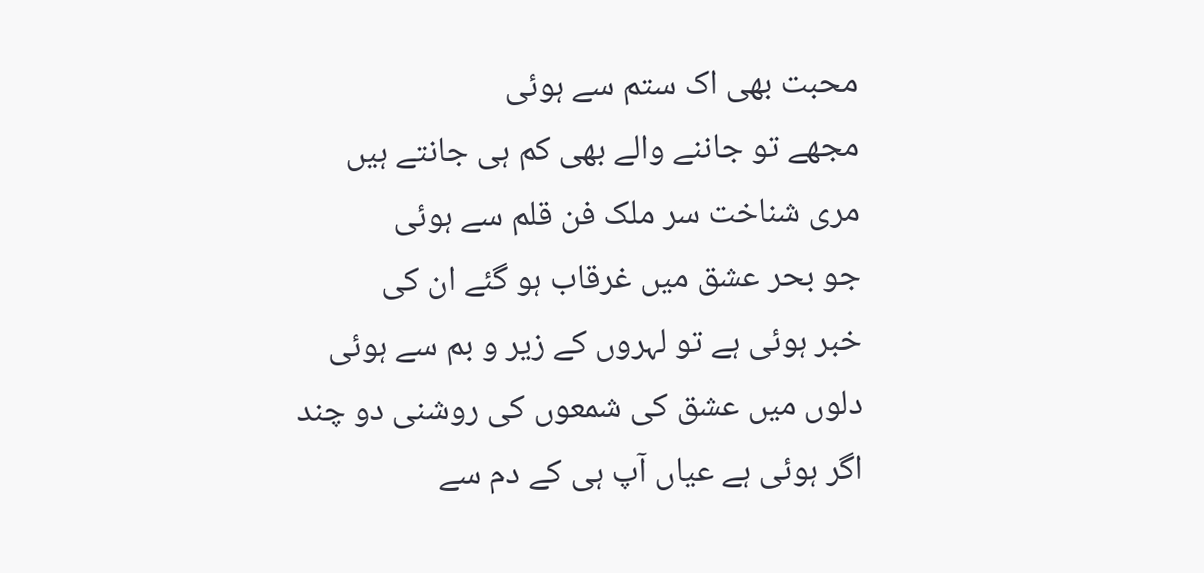محبت بھی اک ستم سے ہوئی
مجھے تو جاننے والے بھی کم ہی جانتے ہیں
مری شناخت سر ملک فن قلم سے ہوئی
جو بحر عشق میں غرقاب ہو گئے ان کی
خبر ہوئی ہے تو لہروں کے زیر و بم سے ہوئی
دلوں میں عشق کی شمعوں کی روشنی دو چند
اگر ہوئی ہے عیاں آپ ہی کے دم سے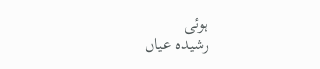ہوئی
رشیدہ عیاں